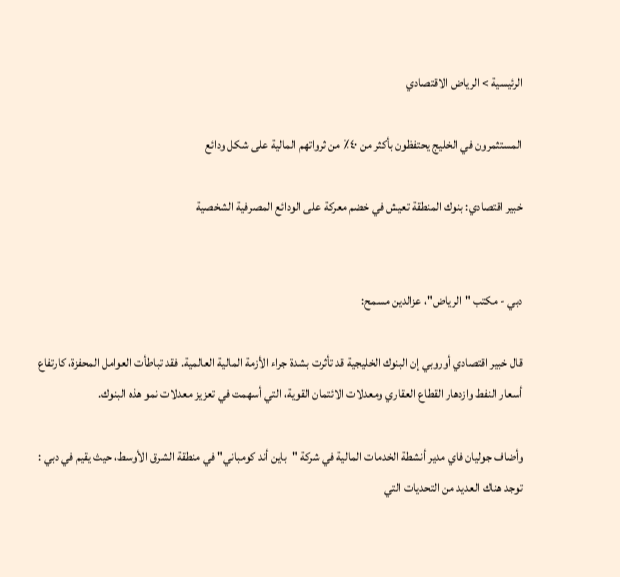الرئيسية > الرياض الاقتصادي

المستثمرون في الخليج يحتفظون بأكثر من ٤٠٪ من ثرواتهم المالية على شكل ودائع

خبير اقتصادي: بنوك المنطقة تعيش في خضم معركة على الودائع المصرفية الشخصية


دبي - مكتب "الرياض"، عزالدين مسمح:

قال خبير اقتصادي أوروبي إن البنوك الخليجية قد تأثرت بشدة جراء الأزمة المالية العالمية. فقد تباطأت العوامل المحفزة، كارتفاع أسعار النفط وازدهار القطاع العقاري ومعدلات الائتمان القوية، التي أسهمت في تعزيز معدلات نمو هذه البنوك.

وأضاف جوليان فاي مدير أنشطة الخدمات المالية في شركة "باين أند كومباني" في منطقة الشرق الأوسط، حيث يقيم في دبي : توجد هناك العديد من التحديات التي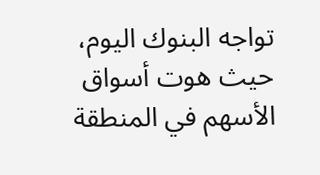تواجه البنوك اليوم، حيث هوت أسواق الأسهم في المنطقة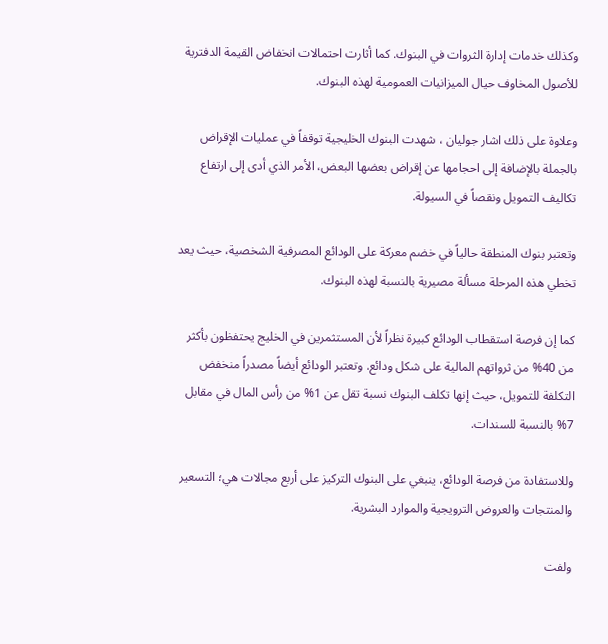وكذلك خدمات إدارة الثروات في البنوك. كما أثارت احتمالات انخفاض القيمة الدفترية للأصول المخاوف حيال الميزانيات العمومية لهذه البنوك.

وعلاوة على ذلك اشار جوليان ، شهدت البنوك الخليجية توقفاً في عمليات الإقراض بالجملة بالإضافة إلى احجامها عن إقراض بعضها البعض، الأمر الذي أدى إلى ارتفاع تكاليف التمويل ونقصاً في السيولة.

وتعتبر بنوك المنطقة حالياً في خضم معركة على الودائع المصرفية الشخصية، حيث يعد تخطي هذه المرحلة مسألة مصيرية بالنسبة لهذه البنوك.

كما إن فرصة استقطاب الودائع كبيرة نظراً لأن المستثمرين في الخليج يحتفظون بأكثر من 40% من ثرواتهم المالية على شكل ودائع. وتعتبر الودائع أيضاً مصدراً منخفض التكلفة للتمويل، حيث إنها تكلف البنوك نسبة تقل عن 1% من رأس المال في مقابل 7% بالنسبة للسندات.

وللاستفادة من فرصة الودائع، ينبغي على البنوك التركيز على أربع مجالات هي؛ التسعير والمنتجات والعروض الترويجية والموارد البشرية.

ولفت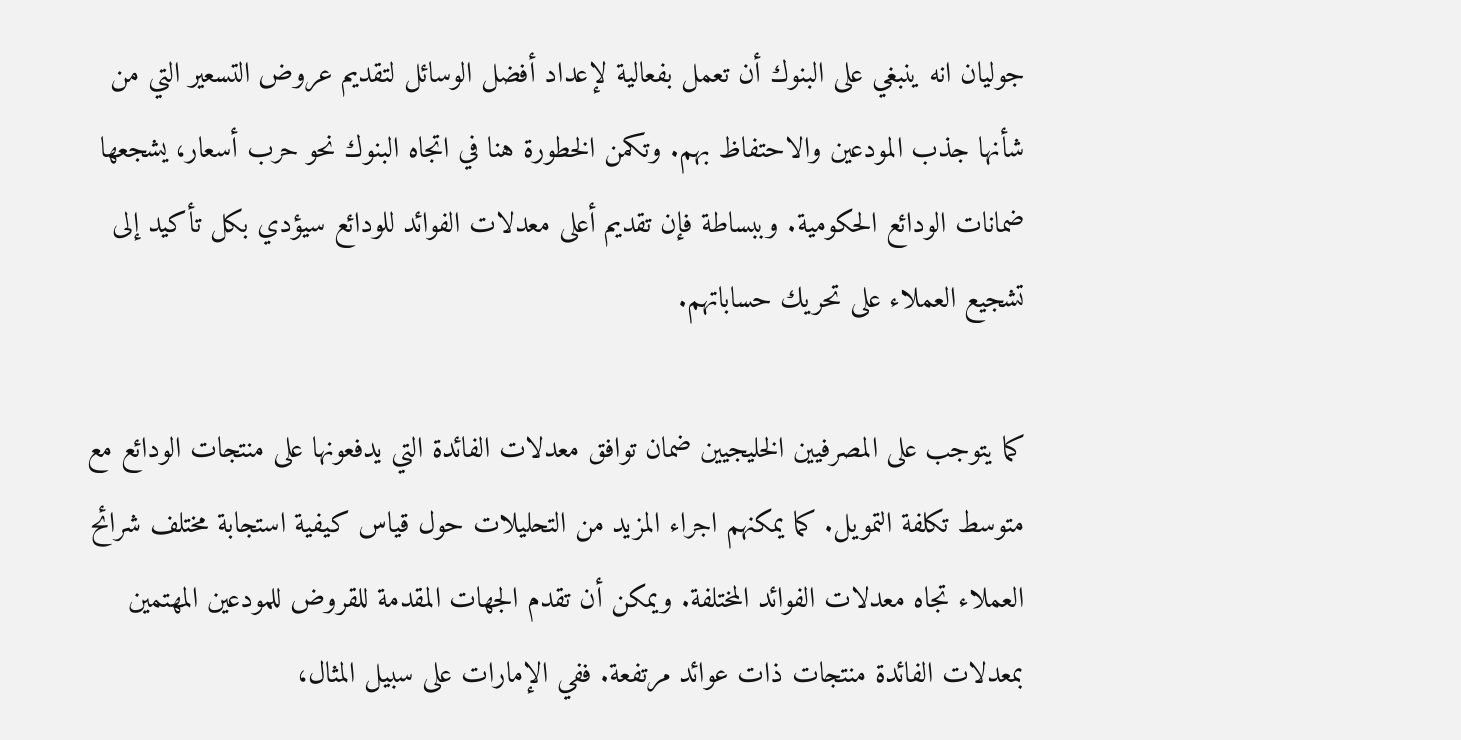جوليان انه ينبغي على البنوك أن تعمل بفعالية لإعداد أفضل الوسائل لتقديم عروض التسعير التي من شأنها جذب المودعين والاحتفاظ بهم. وتكمن الخطورة هنا في اتجاه البنوك نحو حرب أسعار، يشجعها ضمانات الودائع الحكومية. وببساطة فإن تقديم أعلى معدلات الفوائد للودائع سيؤدي بكل تأكيد إلى تشجيع العملاء على تحريك حساباتهم.

كما يتوجب على المصرفيين الخليجيين ضمان توافق معدلات الفائدة التي يدفعونها على منتجات الودائع مع متوسط تكلفة التمويل. كما يمكنهم اجراء المزيد من التحليلات حول قياس كيفية استجابة مختلف شرائح العملاء تجاه معدلات الفوائد المختلفة. ويمكن أن تقدم الجهات المقدمة للقروض للمودعين المهتمين بمعدلات الفائدة منتجات ذات عوائد مرتفعة. ففي الإمارات على سبيل المثال،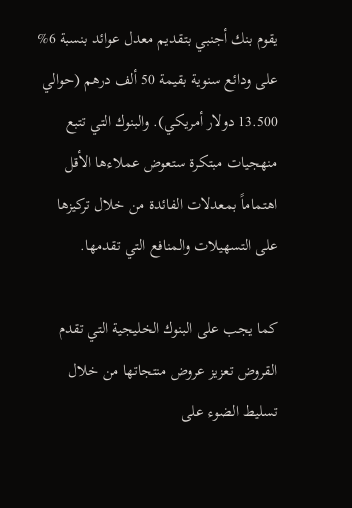يقوم بنك أجنبي بتقديم معدل عوائد بنسبة 6% على ودائع سنوية بقيمة 50 ألف درهم (حوالي 13.500 دولار أمريكي). والبنوك التي تتبع منهجيات مبتكرة ستعوض عملاءها الأقل اهتماماً بمعدلات الفائدة من خلال تركيزها على التسهيلات والمنافع التي تقدمها.

كما يجب على البنوك الخليجية التي تقدم القروض تعزيز عروض منتجاتها من خلال تسليط الضوء على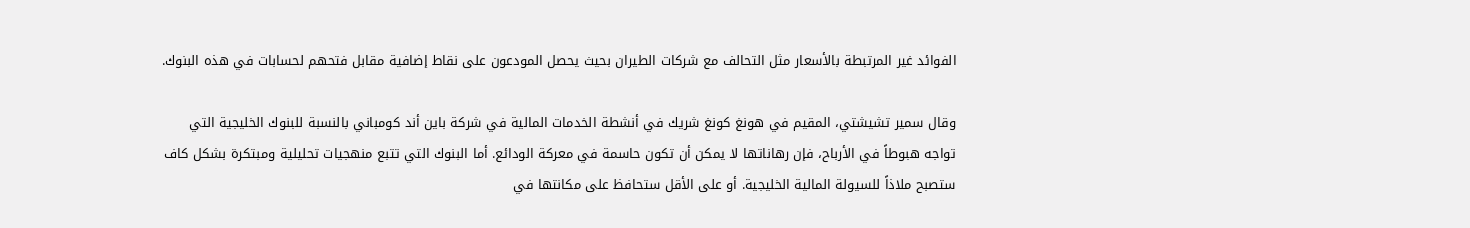الفوائد غير المرتبطة بالأسعار مثل التحالف مع شركات الطيران بحيث يحصل المودعون على نقاط إضافية مقابل فتحهم لحسابات في هذه البنوك.

وقال سمير تشيشتي، المقيم في هونغ كونغ شريك في أنشطة الخدمات المالية في شركة باين أند كومباني بالنسبة للبنوك الخليجية التي تواجه هبوطاً في الأرباح، فإن رهاناتها لا يمكن أن تكون حاسمة في معركة الودائع. أما البنوك التي تتبع منهجيات تحليلية ومبتكرة بشكل كاف ستصبح ملاذاً للسيولة المالية الخليجية. أو على الأقل ستحافظ على مكانتها في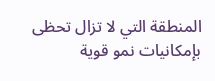المنطقة التي لا تزال تحظى بإمكانيات نمو قوية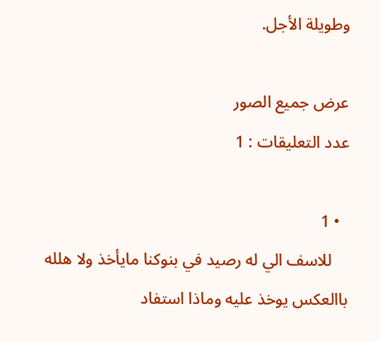وطويلة الأجل.

عرض جميع الصور
عدد التعليقات : 1

  • 1
    للاسف الي له رصيد في بنوكنا مايأخذ ولا هلله باالعكس يوخذ عليه وماذا استفاد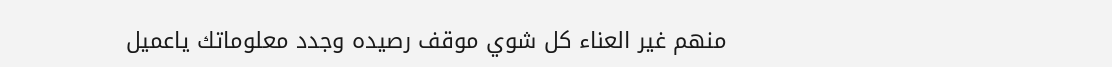منهم غير العناء كل شوي موقف رصيده وجدد معلوماتك ياعميل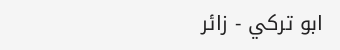ابو تركي - زائر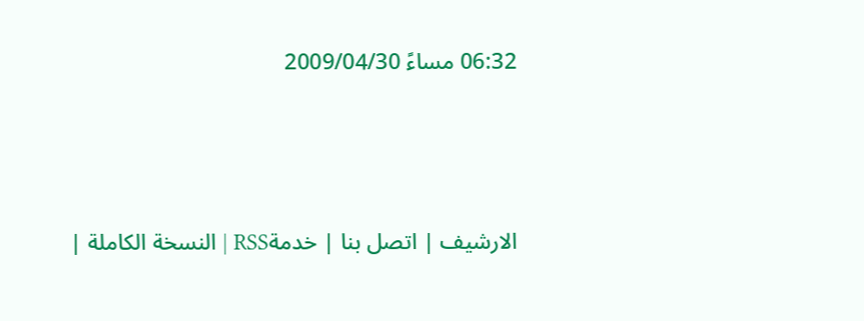06:32 مساءً 2009/04/30



الارشيف | اتصل بنا | خدمةRSS | النسخة الكاملة |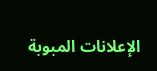الإعلانات المبوبة